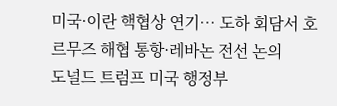미국·이란 핵협상 연기… 도하 회담서 호르무즈 해협 통항·레바논 전선 논의
도널드 트럼프 미국 행정부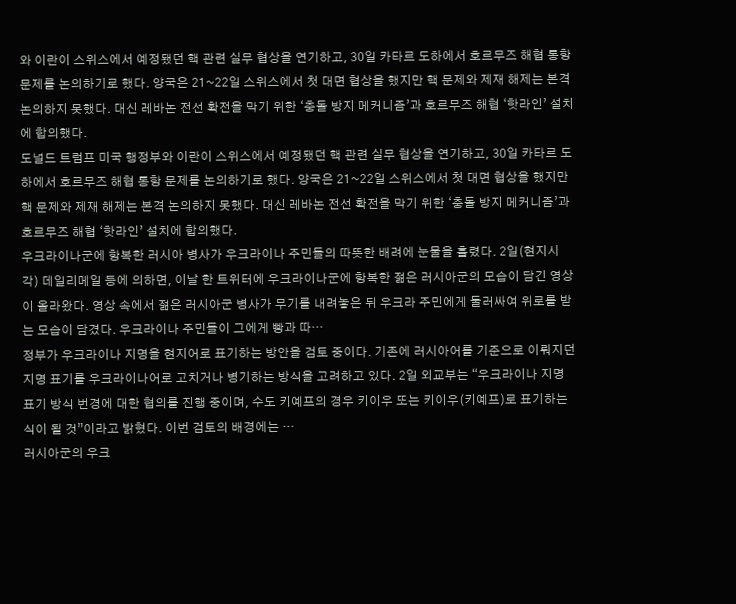와 이란이 스위스에서 예정됐던 핵 관련 실무 협상을 연기하고, 30일 카타르 도하에서 호르무즈 해협 통항 문제를 논의하기로 했다. 양국은 21~22일 스위스에서 첫 대면 협상을 했지만 핵 문제와 제재 해제는 본격 논의하지 못했다. 대신 레바논 전선 확전을 막기 위한 ‘충돌 방지 메커니즘’과 호르무즈 해협 ‘핫라인’ 설치에 합의했다.
도널드 트럼프 미국 행정부와 이란이 스위스에서 예정됐던 핵 관련 실무 협상을 연기하고, 30일 카타르 도하에서 호르무즈 해협 통항 문제를 논의하기로 했다. 양국은 21~22일 스위스에서 첫 대면 협상을 했지만 핵 문제와 제재 해제는 본격 논의하지 못했다. 대신 레바논 전선 확전을 막기 위한 ‘충돌 방지 메커니즘’과 호르무즈 해협 ‘핫라인’ 설치에 합의했다.
우크라이나군에 항복한 러시아 병사가 우크라이나 주민들의 따뜻한 배려에 눈물을 흘렸다. 2일(현지시각) 데일리메일 등에 의하면, 이날 한 트위터에 우크라이나군에 항복한 젊은 러시아군의 모습이 담긴 영상이 올라왔다. 영상 속에서 젊은 러시아군 병사가 무기를 내려놓은 뒤 우크라 주민에게 둘러싸여 위로를 받는 모습이 담겼다. 우크라이나 주민들이 그에게 빵과 따…
정부가 우크라이나 지명을 현지어로 표기하는 방안을 검토 중이다. 기존에 러시아어를 기준으로 이뤄지던 지명 표기를 우크라이나어로 고치거나 병기하는 방식을 고려하고 있다. 2일 외교부는 “우크라이나 지명 표기 방식 번경에 대한 협의를 진행 중이며, 수도 키예프의 경우 키이우 또는 키이우(키예프)로 표기하는 식이 될 것”이라고 밝혔다. 이번 검토의 배경에는 …
러시아군의 우크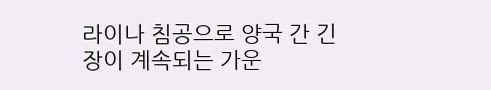라이나 침공으로 양국 간 긴장이 계속되는 가운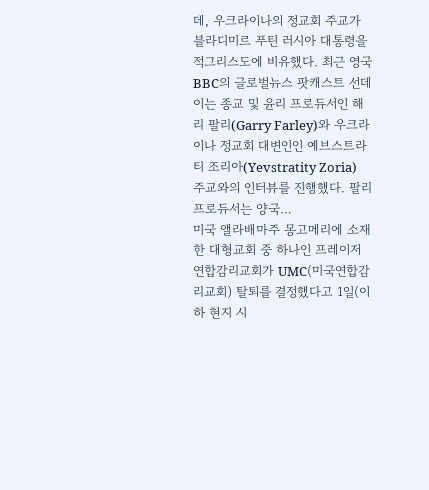데, 우크라이나의 정교회 주교가 블라디미르 푸틴 러시아 대통령을 적그리스도에 비유했다. 최근 영국 BBC의 글로벌뉴스 팟캐스트 선데이는 종교 및 윤리 프로듀서인 해리 팔리(Garry Farley)와 우크라이나 정교회 대변인인 예브스트라티 조리아(Yevstratity Zoria) 주교와의 인터뷰를 진행했다. 팔리 프로듀서는 양국…
미국 앨라배마주 몽고메리에 소재한 대형교회 중 하나인 프레이저 연합감리교회가 UMC(미국연합감리교회) 탈퇴를 결정했다고 1일(이하 현지 시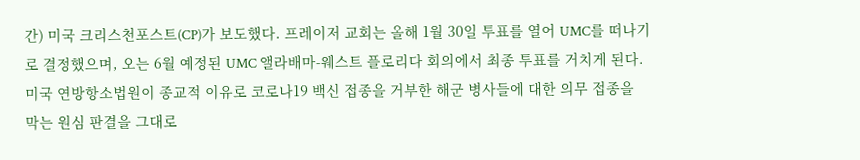간) 미국 크리스천포스트(CP)가 보도했다. 프레이저 교회는 올해 1월 30일 투표를 열어 UMC를 떠나기로 결정했으며, 오는 6월 예정된 UMC 앨라배마-웨스트 플로리다 회의에서 최종 투표를 거치게 된다.
미국 연방항소법원이 종교적 이유로 코로나19 백신 접종을 거부한 해군 병사들에 대한 의무 접종을 막는 원심 판결을 그대로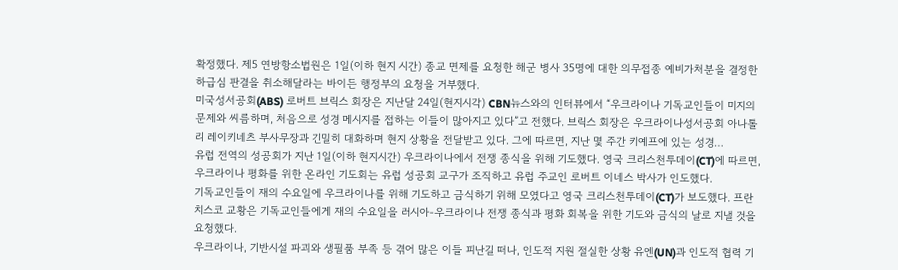확정했다. 제5 연방항소법원은 1일(이하 현지 시간) 종교 면제를 요청한 해군 병사 35명에 대한 의무접종 예비가처분을 결정한 하급심 판결을 취소해달라는 바이든 행정부의 요청을 거부했다.
미국성서공회(ABS) 로버트 브릭스 회장은 지난달 24일(현지시각) CBN뉴스와의 인터뷰에서 “우크라이나 기독교인들이 미지의 문제와 씨름하며, 처음으로 성경 메시지를 접하는 이들이 많아지고 있다”고 전했다. 브릭스 회장은 우크라이나성서공회 아나톨리 레이키네츠 부사무장과 긴밀히 대화하며 현지 상황을 전달받고 있다. 그에 따르면, 지난 몇 주간 키예프에 있는 성경…
유럽 전역의 성공회가 지난 1일(이하 현지시간) 우크라이나에서 전쟁 종식을 위해 기도했다. 영국 크리스천투데이(CT)에 따르면, 우크라이나 평화를 위한 온라인 기도회는 유럽 성공회 교구가 조직하고 유럽 주교인 로버트 이네스 박사가 인도했다.
기독교인들이 재의 수요일에 우크라이나를 위해 기도하고 금식하기 위해 모였다고 영국 크리스천투데이(CT)가 보도했다. 프란치스코 교황은 기독교인들에게 재의 수요일을 러시아-우크라이나 전쟁 종식과 평화 회복을 위한 기도와 금식의 날로 지낼 것을 요청했다.
우크라이나, 기반시설 파괴와 생필품 부족 등 겪어 많은 이들 피난길 떠나, 인도적 지원 절실한 상황 유엔(UN)과 인도적 협력 기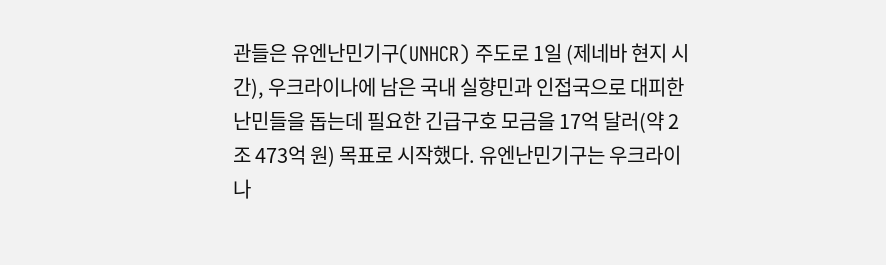관들은 유엔난민기구(UNHCR) 주도로 1일 (제네바 현지 시간), 우크라이나에 남은 국내 실향민과 인접국으로 대피한 난민들을 돕는데 필요한 긴급구호 모금을 17억 달러(약 2조 473억 원) 목표로 시작했다. 유엔난민기구는 우크라이나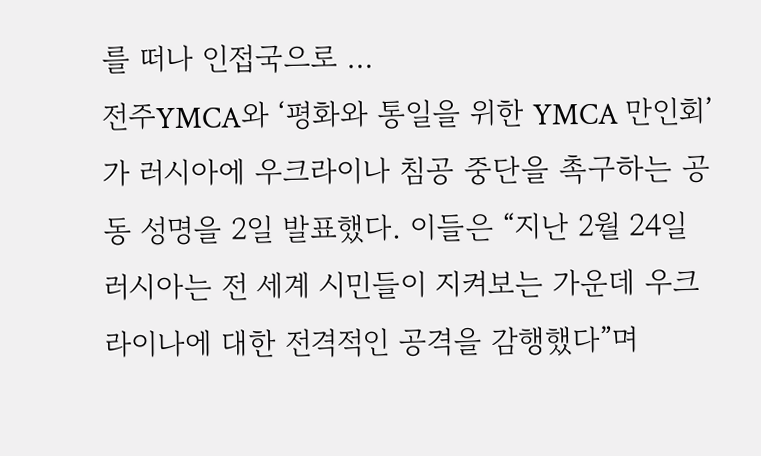를 떠나 인접국으로 …
전주YMCA와 ‘평화와 통일을 위한 YMCA 만인회’가 러시아에 우크라이나 침공 중단을 촉구하는 공동 성명을 2일 발표했다. 이들은 “지난 2월 24일 러시아는 전 세계 시민들이 지켜보는 가운데 우크라이나에 대한 전격적인 공격을 감행했다”며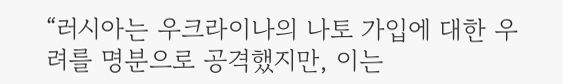“러시아는 우크라이나의 나토 가입에 대한 우려를 명분으로 공격했지만, 이는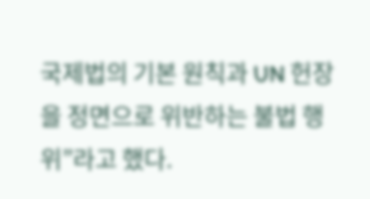국제법의 기본 원칙과 UN 헌장을 정면으로 위반하는 불법 행위”라고 했다.